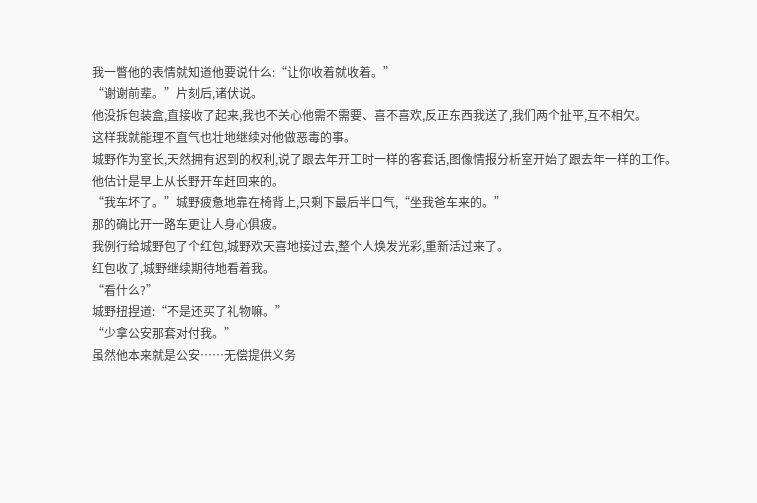我一瞥他的表情就知道他要说什么:“让你收着就收着。”
“谢谢前辈。”片刻后,诸伏说。
他没拆包装盒,直接收了起来,我也不关心他需不需要、喜不喜欢,反正东西我送了,我们两个扯平,互不相欠。
这样我就能理不直气也壮地继续对他做恶毒的事。
城野作为室长,天然拥有迟到的权利,说了跟去年开工时一样的客套话,图像情报分析室开始了跟去年一样的工作。
他估计是早上从长野开车赶回来的。
“我车坏了。”城野疲惫地靠在椅背上,只剩下最后半口气,“坐我爸车来的。”
那的确比开一路车更让人身心俱疲。
我例行给城野包了个红包,城野欢天喜地接过去,整个人焕发光彩,重新活过来了。
红包收了,城野继续期待地看着我。
“看什么?”
城野扭捏道:“不是还买了礼物嘛。”
“少拿公安那套对付我。”
虽然他本来就是公安……无偿提供义务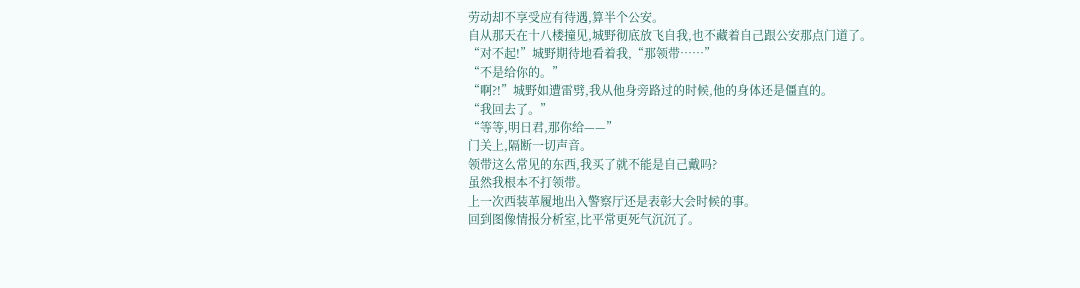劳动却不享受应有待遇,算半个公安。
自从那天在十八楼撞见,城野彻底放飞自我,也不藏着自己跟公安那点门道了。
“对不起!”城野期待地看着我,“那领带……”
“不是给你的。”
“啊?!”城野如遭雷劈,我从他身旁路过的时候,他的身体还是僵直的。
“我回去了。”
“等等,明日君,那你给——”
门关上,隔断一切声音。
领带这么常见的东西,我买了就不能是自己戴吗?
虽然我根本不打领带。
上一次西装革履地出入警察厅还是表彰大会时候的事。
回到图像情报分析室,比平常更死气沉沉了。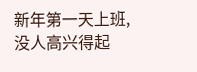新年第一天上班,没人高兴得起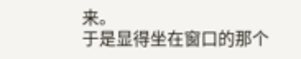来。
于是显得坐在窗口的那个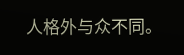人格外与众不同。